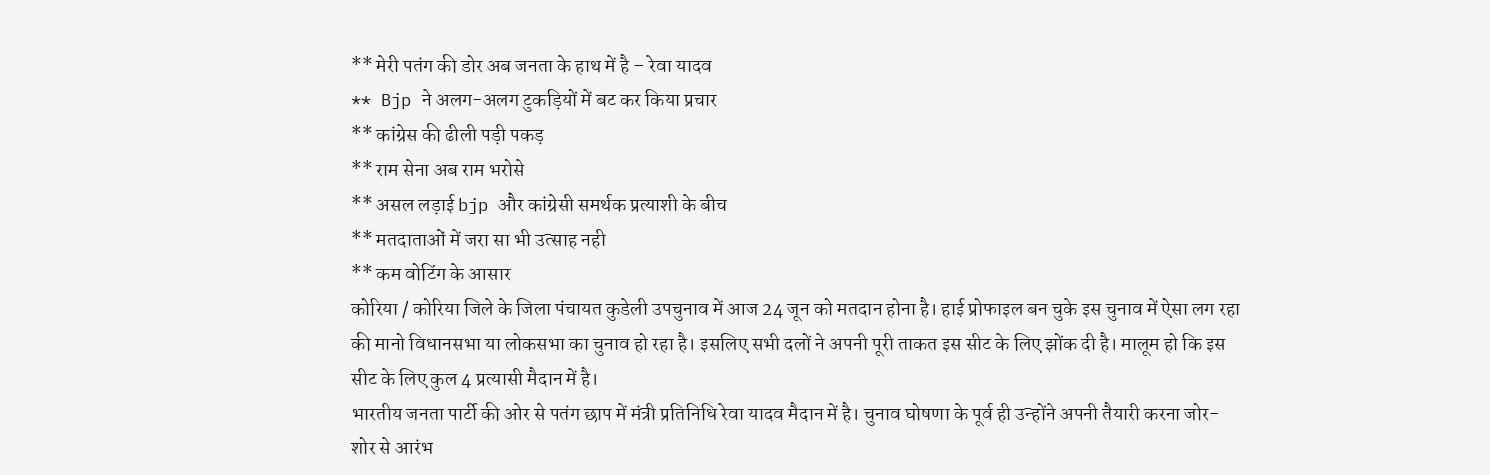** मेरी पतंग की डोर अब जनता के हाथ में है – रेवा यादव
** Bjp ने अलग-अलग टुकड़ियों में बट कर किया प्रचार
** कांग्रेस की ढीली पड़ी पकड़
** राम सेना अब राम भरोसे
** असल लड़ाई bjp और कांग्रेसी समर्थक प्रत्याशी के बीच
** मतदाताओं में जरा सा भी उत्साह नही
** कम वोटिंग के आसार
कोरिया / कोरिया जिले के जिला पंचायत कुडेली उपचुनाव में आज 24 जून को मतदान होना है। हाई प्रोफाइल बन चुके इस चुनाव में ऐसा लग रहा की मानो विधानसभा या लोकसभा का चुनाव हो रहा है। इसलिए सभी दलों ने अपनी पूरी ताकत इस सीट के लिए झोंक दी है। मालूम हो कि इस सीट के लिए कुल 4 प्रत्यासी मैदान में है।
भारतीय जनता पार्टी की ओर से पतंग छाप में मंत्री प्रतिनिधि रेवा यादव मैदान में है। चुनाव घोषणा के पूर्व ही उन्होंने अपनी तैयारी करना जोर- शोर से आरंभ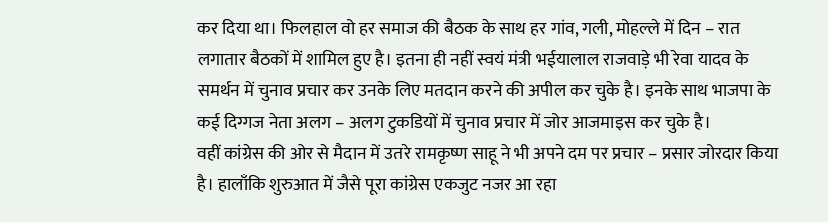कर दिया था। फिलहाल वो हर समाज की बैठक के साथ हर गांव, गली, मोहल्ले में दिन – रात लगातार बैठकों में शामिल हुए है। इतना ही नहीं स्वयं मंत्री भईयालाल राजवाड़े भी रेवा यादव के समर्थन में चुनाव प्रचार कर उनके लिए मतदान करने की अपील कर चुके है। इनके साथ भाजपा के कई दिग्गज नेता अलग – अलग टुकडियों में चुनाव प्रचार में जोर आजमाइस कर चुके है।
वहीं कांग्रेस की ओर से मैदान में उतरे रामकृष्ण साहू ने भी अपने दम पर प्रचार – प्रसार जोरदार किया है। हालाँकि शुरुआत में जैसे पूरा कांग्रेस एकजुट नजर आ रहा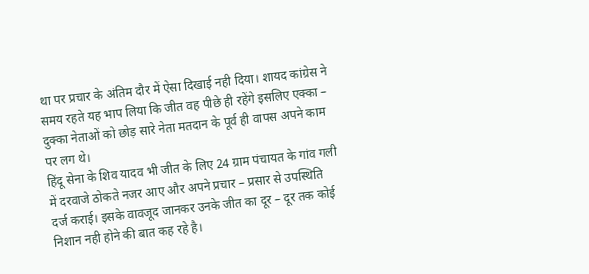था पर प्रचार के अंतिम दौर में ऐसा दिखाई नही दिया। शायद कांग्रेस ने समय रहते यह भाप लिया कि जीत वह पीछे ही रहेंगे इसलिए एक्का – दुक्का नेताओं को छोड़ सारे नेता मतदान के पूर्व ही वापस अपने काम पर लग थे।
हिंदू सेना के शिव यादव भी जीत के लिए 24 ग्राम पंचायत के गांव गली में दरवाजे ठोकते नजर आए और अपने प्रचार – प्रसार से उपस्थिति दर्ज कराई। इसके वावजूद जानकर उनके जीत का दूर – दूर तक कोई निशान नही होने की बात कह रहे है।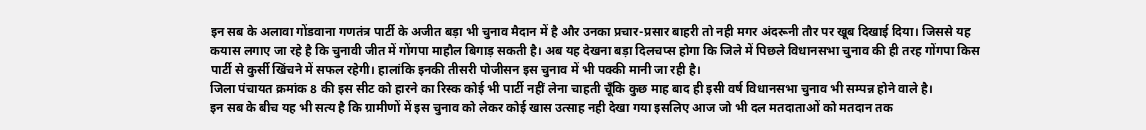इन सब के अलावा गोंडवाना गणतंत्र पार्टी के अजीत बड़ा भी चुनाव मैदान में है और उनका प्रचार-प्रसार बाहरी तो नही मगर अंदरूनी तौर पर खूब दिखाई दिया। जिससे यह कयास लगाए जा रहे है कि चुनावी जीत में गोंगपा माहौल बिगाड़ सकती है। अब यह देखना बड़ा दिलचप्स होगा कि जिले में पिछले विधानसभा चुनाव की ही तरह गोंगपा किस पार्टी से कुर्सी खिंचने में सफल रहेगी। हालांकि इनकी तीसरी पोजीसन इस चुनाव में भी पक्की मानी जा रही है।
जिला पंचायत क्रमांक 8 की इस सीट को हारने का रिस्क कोई भी पार्टी नहीं लेना चाहती चूँकि कुछ माह बाद ही इसी वर्ष विधानसभा चुनाव भी सम्पन्न होने वाले है।
इन सब के बीच यह भी सत्य है कि ग्रामीणों में इस चुनाव को लेकर कोई खास उत्साह नही देखा गया इसलिए आज जो भी दल मतदाताओं को मतदान तक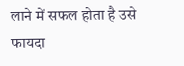लाने में सफल होता है उसे फायदा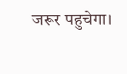जरूर पहुचेगा।